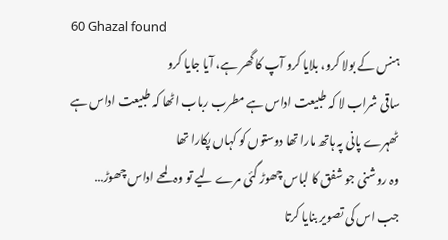60 Ghazal found
ہنس کے بولا کرو، بلایا کرو آپ کا گھر ہے، آیا جایا کرو
ساقی شراب لا کہ طبیعت اداس ہے مطرب رباب اٹھا کہ طبیعت اداس ہے
ٹھہرے پانی پہ ہاتھ مارا تھا دوستوں کو کہاں پکارا تھا
وہ روشنی جو شفق کا لباس چھوڑ گئی مرے لیے تو وہ لمحے اداس چھوڑ…
جب اس کی تصویر بنایا کرتا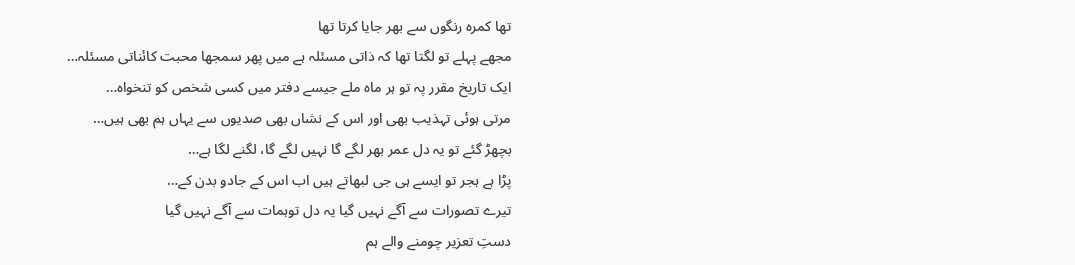تھا کمرہ رنگوں سے بھر جایا کرتا تھا
مجھے پہلے تو لگتا تھا کہ ذاتی مسئلہ ہے میں پھر سمجھا محبت کائناتی مسئلہ…
ایک تاریخ مقرر پہ تو ہر ماہ ملے جیسے دفتر میں کسی شخص کو تنخواہ…
مرتی ہوئی تہذیب بھی اور اس کے نشاں بھی صدیوں سے یہاں ہم بھی ہیں…
بچھڑ گئے تو یہ دل عمر بھر لگے گا نہیں لگے گا، لگنے لگا ہے…
پڑا ہے ہجر تو ایسے ہی جی لبھاتے ہیں اب اس کے جادو بدن کے…
تیرے تصورات سے آگے نہیں گیا یہ دل توہمات سے آگے نہیں گیا
دستِ تعزیر چومنے والے ہم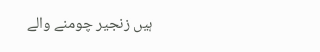ہیں زنجیر چومنے والے